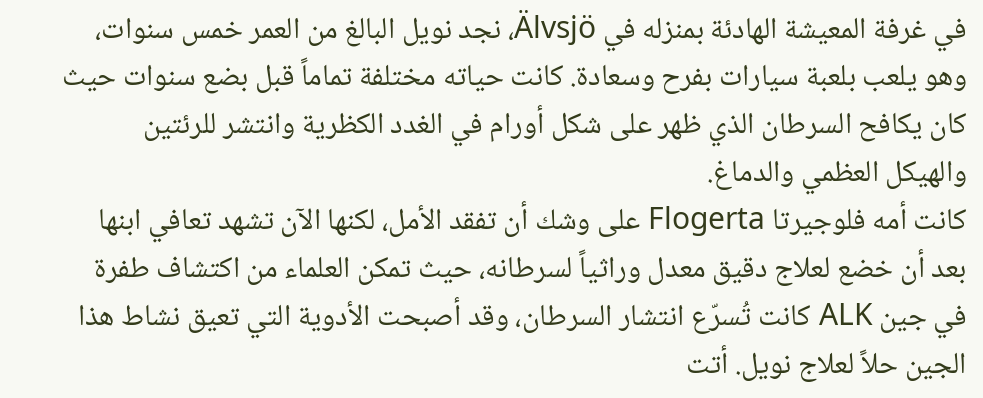في غرفة المعيشة الهادئة بمنزله في Älvsjö، نجد نويل البالغ من العمر خمس سنوات، وهو يلعب بلعبة سيارات بفرح وسعادة. كانت حياته مختلفة تماماً قبل بضع سنوات حيث كان يكافح السرطان الذي ظهر على شكل أورام في الغدد الكظرية وانتشر للرئتين والهيكل العظمي والدماغ.
كانت أمه فلوجيرتا Flogerta على وشك أن تفقد الأمل، لكنها الآن تشهد تعافي ابنها بعد أن خضع لعلاج دقيق معدل وراثياً لسرطانه، حيث تمكن العلماء من اكتشاف طفرة في جين ALK كانت تُسرّع انتشار السرطان، وقد أصبحت الأدوية التي تعيق نشاط هذا الجين حلاً لعلاج نويل. أتت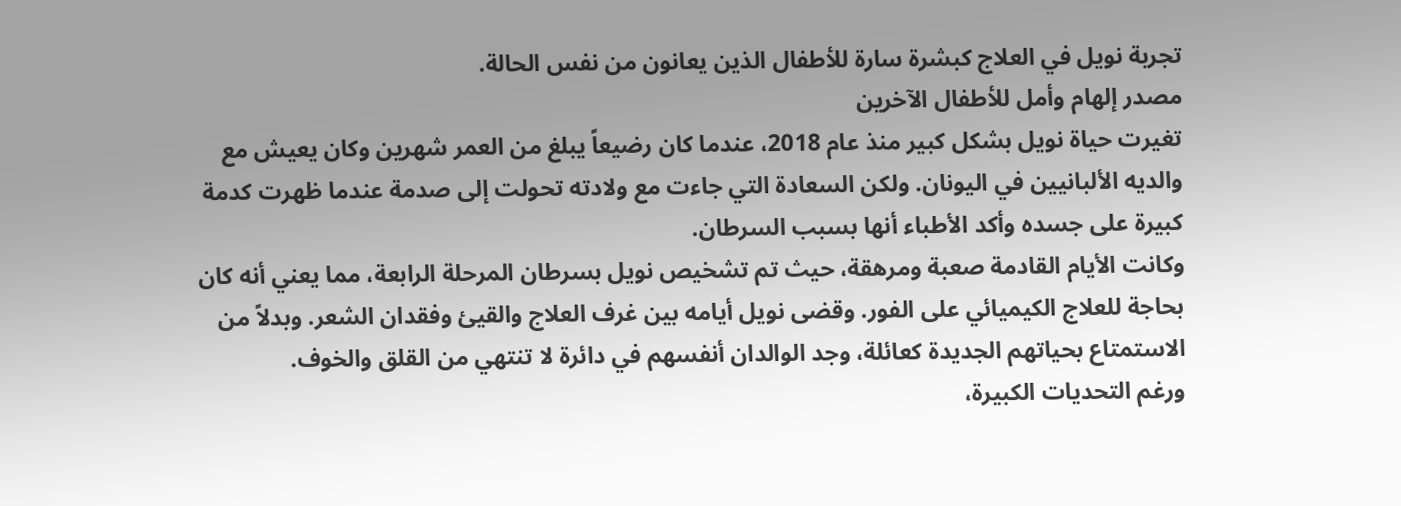تجربة نويل في العلاج كبشرة سارة للأطفال الذين يعانون من نفس الحالة.
مصدر إلهام وأمل للأطفال الآخرين
تغيرت حياة نويل بشكل كبير منذ عام 2018، عندما كان رضيعاً يبلغ من العمر شهرين وكان يعيش مع والديه الألبانيين في اليونان. ولكن السعادة التي جاءت مع ولادته تحولت إلى صدمة عندما ظهرت كدمة كبيرة على جسده وأكد الأطباء أنها بسبب السرطان.
وكانت الأيام القادمة صعبة ومرهقة، حيث تم تشخيص نويل بسرطان المرحلة الرابعة، مما يعني أنه كان بحاجة للعلاج الكيميائي على الفور. وقضى نويل أيامه بين غرف العلاج والقيئ وفقدان الشعر. وبدلاً من الاستمتاع بحياتهم الجديدة كعائلة، وجد الوالدان أنفسهم في دائرة لا تنتهي من القلق والخوف.
ورغم التحديات الكبيرة،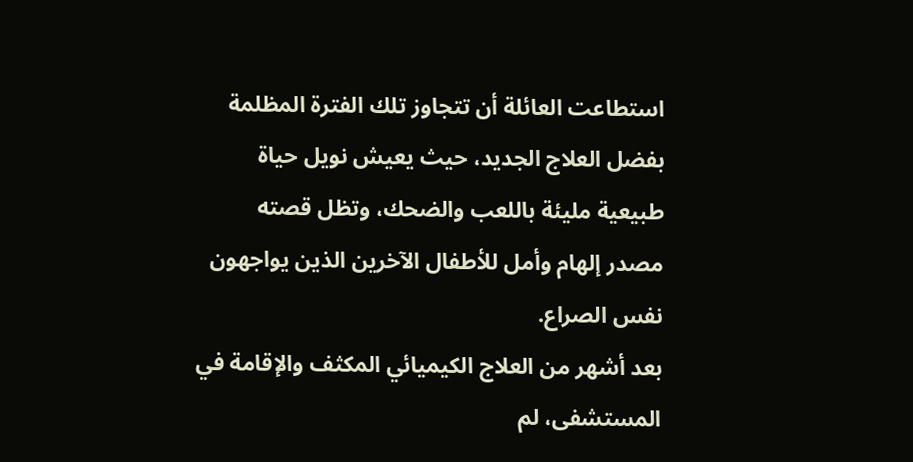استطاعت العائلة أن تتجاوز تلك الفترة المظلمة بفضل العلاج الجديد، حيث يعيش نويل حياة طبيعية مليئة باللعب والضحك، وتظل قصته مصدر إلهام وأمل للأطفال الآخرين الذين يواجهون نفس الصراع.
بعد أشهر من العلاج الكيميائي المكثف والإقامة في المستشفى، لم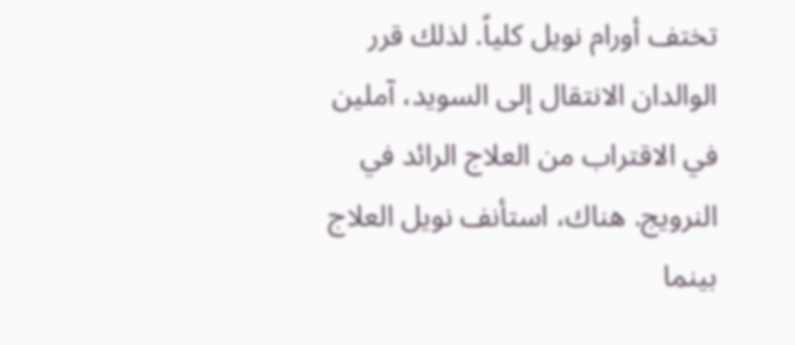تختف أورام نويل كلياً. لذلك قرر الوالدان الانتقال إلى السويد، آملين في الاقتراب من العلاج الرائد في النرويج. هناك، استأنف نويل العلاج بينما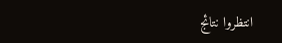انتظروا نتائج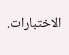الاختبارات.